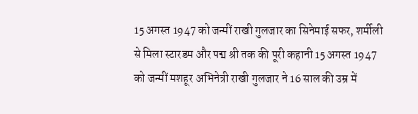15 अगस्त 1947 को जन्मीं राखी गुलजार का सिनेमाई सफर, शर्मीली से मिला स्टारडम और पद्म श्री तक की पूरी कहानी 15 अगस्त 1947 को जन्मीं मशहूर अभिनेत्री राखी गुलजार ने 16 साल की उम्र में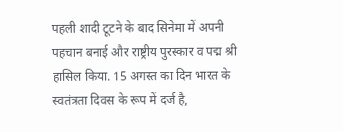पहली शादी टूटने के बाद सिनेमा में अपनी पहचान बनाई और राष्ट्रीय पुरस्कार व पद्म श्री हासिल किया. 15 अगस्त का दिन भारत के स्वतंत्रता दिवस के रूप में दर्ज है,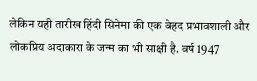लेकिन यही तारीख हिंदी सिनेमा की एक बेहद प्रभावशाली और लोकप्रिय अदाकारा के जन्म का भी साक्षी है. वर्ष 1947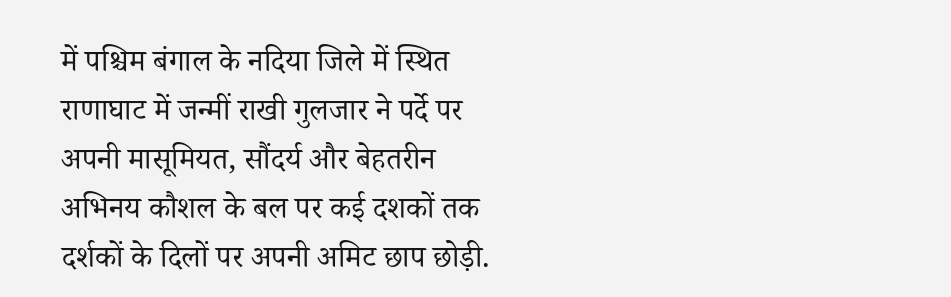में पश्चिम बंगाल के नदिया जिले में स्थित राणाघाट में जन्मीं राखी गुलजार ने पर्दे पर अपनी मासूमियत, सौंदर्य और बेहतरीन अभिनय कौशल के बल पर कई दशकों तक दर्शकों के दिलों पर अपनी अमिट छाप छोड़ी.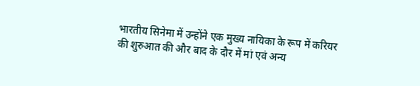भारतीय सिनेमा में उन्होंने एक मुख्य नायिका के रूप में करियर की शुरुआत की और बाद के दौर में मां एवं अन्य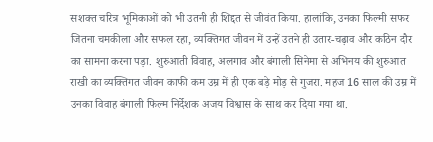सशक्त चरित्र भूमिकाओं को भी उतनी ही शिद्दत से जीवंत किया. हालांकि, उनका फिल्मी सफर जितना चमकीला और सफल रहा, व्यक्तिगत जीवन में उन्हें उतने ही उतार-चढ़ाव और कठिन दौर का सामना करना पड़ा. शुरुआती विवाह, अलगाव और बंगाली सिनेमा से अभिनय की शुरुआत राखी का व्यक्तिगत जीवन काफी कम उम्र में ही एक बड़े मोड़ से गुजरा. महज 16 साल की उम्र में उनका विवाह बंगाली फिल्म निर्देशक अजय विश्वास के साथ कर दिया गया था.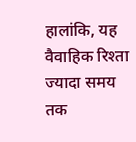हालांकि, यह वैवाहिक रिश्ता ज्यादा समय तक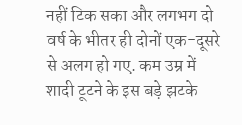नहीं टिक सका और लगभग दो वर्ष के भीतर ही दोनों एक-दूसरे से अलग हो गए. कम उम्र में शादी टूटने के इस बड़े झटके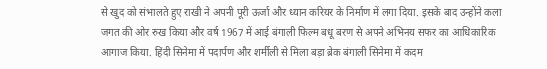से खुद को संभालते हुए राखी ने अपनी पूरी ऊर्जा और ध्यान करियर के निर्माण में लगा दिया. इसके बाद उन्होंने कला जगत की ओर रुख किया और वर्ष 1967 में आई बंगाली फिल्म बधू बरण से अपने अभिनय सफर का आधिकारिक आगाज किया. हिंदी सिनेमा में पदार्पण और शर्मीली से मिला बड़ा ब्रेक बंगाली सिनेमा में कदम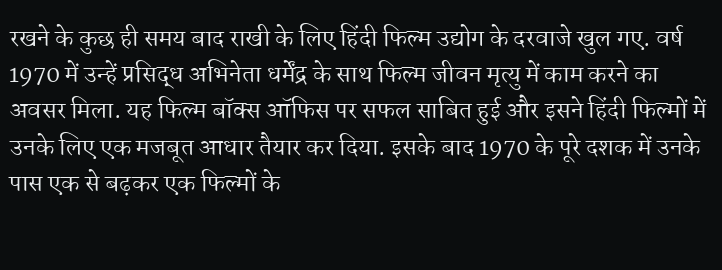रखने के कुछ ही समय बाद राखी के लिए हिंदी फिल्म उद्योग के दरवाजे खुल गए. वर्ष 1970 में उन्हें प्रसिद्ध अभिनेता धर्मेंद्र के साथ फिल्म जीवन मृत्यु में काम करने का अवसर मिला. यह फिल्म बॉक्स ऑफिस पर सफल साबित हुई और इसने हिंदी फिल्मों में उनके लिए एक मजबूत आधार तैयार कर दिया. इसके बाद 1970 के पूरे दशक में उनके पास एक से बढ़कर एक फिल्मों के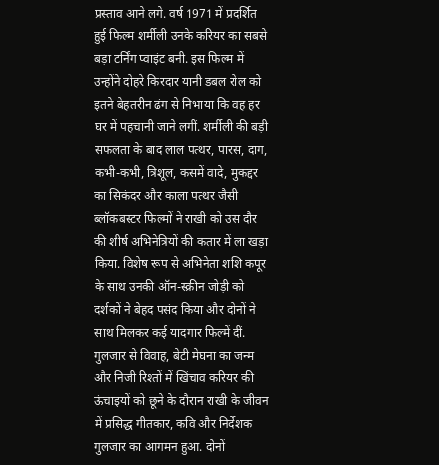प्रस्ताव आने लगे. वर्ष 1971 में प्रदर्शित हुई फिल्म शर्मीली उनके करियर का सबसे बड़ा टर्निंग प्वाइंट बनी. इस फिल्म में उन्होंने दोहरे किरदार यानी डबल रोल को इतने बेहतरीन ढंग से निभाया कि वह हर घर में पहचानी जाने लगीं. शर्मीली की बड़ी सफलता के बाद लाल पत्थर, पारस, दाग, कभी-कभी, त्रिशूल, कसमें वादे, मुकद्दर का सिकंदर और काला पत्थर जैसी ब्लॉकबस्टर फिल्मों ने राखी को उस दौर की शीर्ष अभिनेत्रियों की कतार में ला खड़ा किया. विशेष रूप से अभिनेता शशि कपूर के साथ उनकी ऑन-स्क्रीन जोड़ी को दर्शकों ने बेहद पसंद किया और दोनों ने साथ मिलकर कई यादगार फिल्में दीं. गुलजार से विवाह, बेटी मेघना का जन्म और निजी रिश्तों में खिंचाव करियर की ऊंचाइयों को छूने के दौरान राखी के जीवन में प्रसिद्ध गीतकार, कवि और निर्देशक गुलजार का आगमन हुआ. दोनों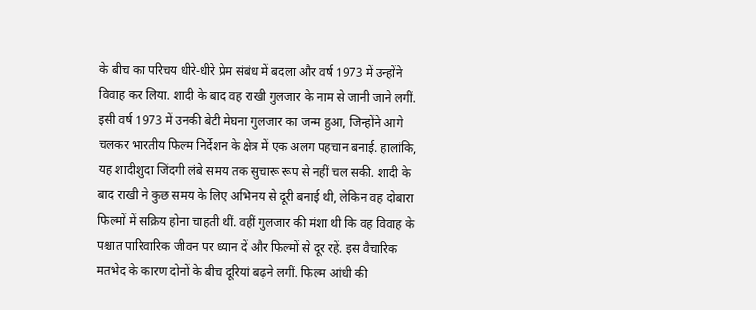के बीच का परिचय धीरे-धीरे प्रेम संबंध में बदला और वर्ष 1973 में उन्होंने विवाह कर लिया. शादी के बाद वह राखी गुलजार के नाम से जानी जाने लगीं. इसी वर्ष 1973 में उनकी बेटी मेघना गुलजार का जन्म हुआ, जिन्होंने आगे चलकर भारतीय फिल्म निर्देशन के क्षेत्र में एक अलग पहचान बनाई. हालांकि, यह शादीशुदा जिंदगी लंबे समय तक सुचारू रूप से नहीं चल सकी. शादी के बाद राखी ने कुछ समय के लिए अभिनय से दूरी बनाई थी, लेकिन वह दोबारा फिल्मों में सक्रिय होना चाहती थीं. वहीं गुलजार की मंशा थी कि वह विवाह के पश्चात पारिवारिक जीवन पर ध्यान दें और फिल्मों से दूर रहें. इस वैचारिक मतभेद के कारण दोनों के बीच दूरियां बढ़ने लगीं. फिल्म आंधी की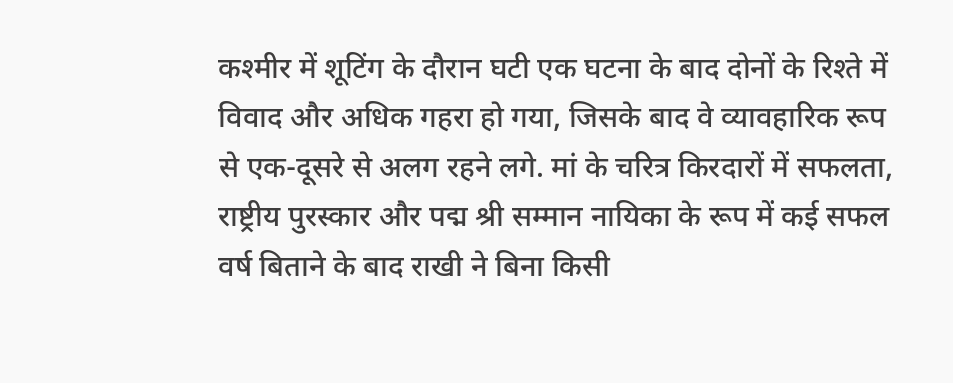कश्मीर में शूटिंग के दौरान घटी एक घटना के बाद दोनों के रिश्ते में विवाद और अधिक गहरा हो गया, जिसके बाद वे व्यावहारिक रूप से एक-दूसरे से अलग रहने लगे. मां के चरित्र किरदारों में सफलता, राष्ट्रीय पुरस्कार और पद्म श्री सम्मान नायिका के रूप में कई सफल वर्ष बिताने के बाद राखी ने बिना किसी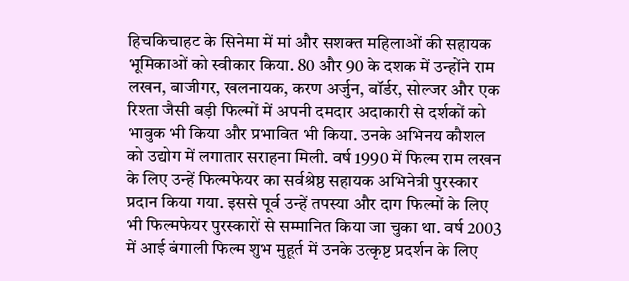हिचकिचाहट के सिनेमा में मां और सशक्त महिलाओं की सहायक भूमिकाओं को स्वीकार किया. 80 और 90 के दशक में उन्होंने राम लखन, बाजीगर, खलनायक, करण अर्जुन, बॉर्डर, सोल्जर और एक रिश्ता जैसी बड़ी फिल्मों में अपनी दमदार अदाकारी से दर्शकों को भावुक भी किया और प्रभावित भी किया. उनके अभिनय कौशल को उद्योग में लगातार सराहना मिली. वर्ष 1990 में फिल्म राम लखन के लिए उन्हें फिल्मफेयर का सर्वश्रेष्ठ सहायक अभिनेत्री पुरस्कार प्रदान किया गया. इससे पूर्व उन्हें तपस्या और दाग फिल्मों के लिए भी फिल्मफेयर पुरस्कारों से सम्मानित किया जा चुका था. वर्ष 2003 में आई बंगाली फिल्म शुभ मुहूर्त में उनके उत्कृष्ट प्रदर्शन के लिए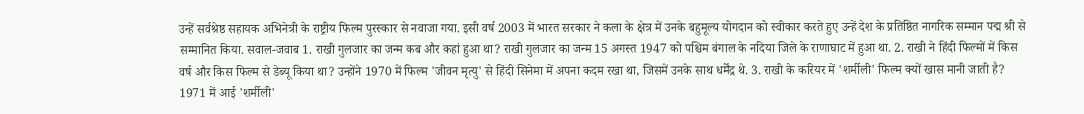उन्हें सर्वश्रेष्ठ सहायक अभिनेत्री के राष्ट्रीय फिल्म पुरस्कार से नवाजा गया. इसी वर्ष 2003 में भारत सरकार ने कला के क्षेत्र में उनके बहुमूल्य योगदान को स्वीकार करते हुए उन्हें देश के प्रतिष्ठित नागरिक सम्मान पद्म श्री से सम्मानित किया. सवाल-जवाब 1. राखी गुलजार का जन्म कब और कहां हुआ था? राखी गुलजार का जन्म 15 अगस्त 1947 को पश्चिम बंगाल के नदिया जिले के राणाघाट में हुआ था. 2. राखी ने हिंदी फिल्मों में किस वर्ष और किस फिल्म से डेब्यू किया था? उन्होंने 1970 में फिल्म 'जीवन मृत्यु' से हिंदी सिनेमा में अपना कदम रखा था, जिसमें उनके साथ धर्मेंद्र थे. 3. राखी के करियर में 'शर्मीली' फिल्म क्यों खास मानी जाती है? 1971 में आई 'शर्मीली'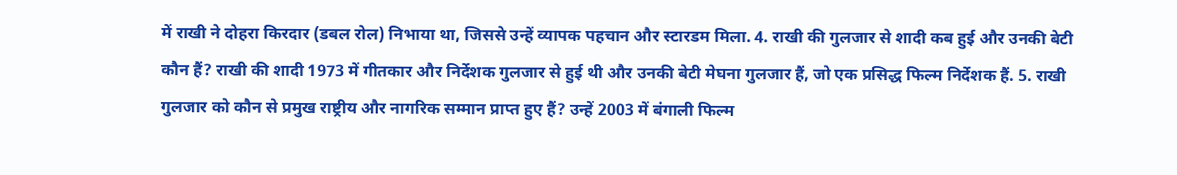में राखी ने दोहरा किरदार (डबल रोल) निभाया था, जिससे उन्हें व्यापक पहचान और स्टारडम मिला. 4. राखी की गुलजार से शादी कब हुई और उनकी बेटी कौन हैं? राखी की शादी 1973 में गीतकार और निर्देशक गुलजार से हुई थी और उनकी बेटी मेघना गुलजार हैं, जो एक प्रसिद्ध फिल्म निर्देशक हैं. 5. राखी गुलजार को कौन से प्रमुख राष्ट्रीय और नागरिक सम्मान प्राप्त हुए हैं? उन्हें 2003 में बंगाली फिल्म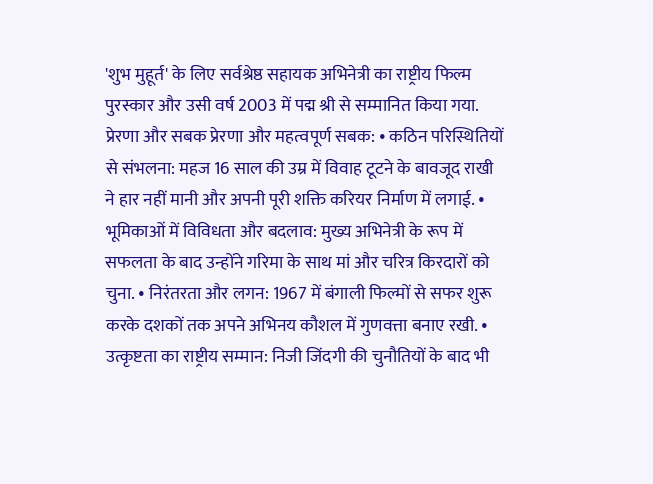'शुभ मुहूर्त' के लिए सर्वश्रेष्ठ सहायक अभिनेत्री का राष्ट्रीय फिल्म पुरस्कार और उसी वर्ष 2003 में पद्म श्री से सम्मानित किया गया. प्रेरणा और सबक प्रेरणा और महत्वपूर्ण सबक: • कठिन परिस्थितियों से संभलना: महज 16 साल की उम्र में विवाह टूटने के बावजूद राखी ने हार नहीं मानी और अपनी पूरी शक्ति करियर निर्माण में लगाई. • भूमिकाओं में विविधता और बदलाव: मुख्य अभिनेत्री के रूप में सफलता के बाद उन्होंने गरिमा के साथ मां और चरित्र किरदारों को चुना. • निरंतरता और लगन: 1967 में बंगाली फिल्मों से सफर शुरू करके दशकों तक अपने अभिनय कौशल में गुणवत्ता बनाए रखी. • उत्कृष्टता का राष्ट्रीय सम्मान: निजी जिंदगी की चुनौतियों के बाद भी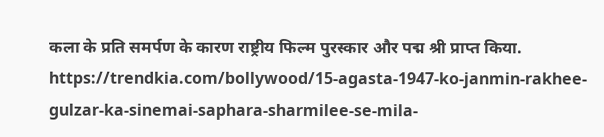कला के प्रति समर्पण के कारण राष्ट्रीय फिल्म पुरस्कार और पद्म श्री प्राप्त किया. https://trendkia.com/bollywood/15-agasta-1947-ko-janmin-rakhee-gulzar-ka-sinemai-saphara-sharmilee-se-mila-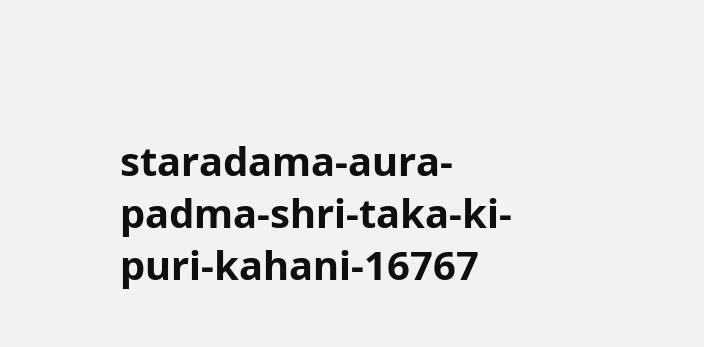staradama-aura-padma-shri-taka-ki-puri-kahani-16767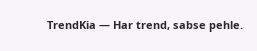TrendKia — Har trend, sabse pehle.